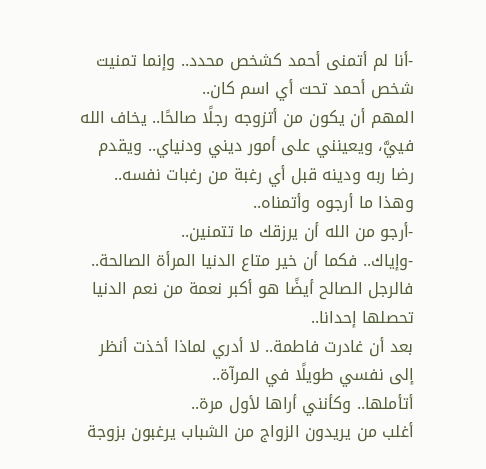-أنا لم أتمنى أحمد كشخص محدد.. وإنما تمنيت شخص أحمد تحت أي اسم كان..
المهم أن يكون من أتزوجه رجلًا صالحًا.. يخاف الله فييَّ، ويعينني على أمور ديني ودنياي.. ويقدم رضا ربه ودينه قبل أي رغبة من رغبات نفسه..
وهذا ما أرجوه وأتمناه..
-أرجو من الله أن يرزقك ما تتمنين..
-وإياك.. فكما أن خير متاع الدنيا المرأة الصالحة.. فالرجل الصالح أيضًا هو أكبر نعمة من نعم الدنيا تحصلها إحدانا..
بعد أن غادرت فاطمة.. لا أدري لماذا أخذت أنظر إلى نفسي طويلًا في المرآة..
أتأملها.. وكأنني أراها لأول مرة..
أغلب من يريدون الزواج من الشباب يرغبون بزوجة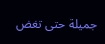جميلة حتى تغض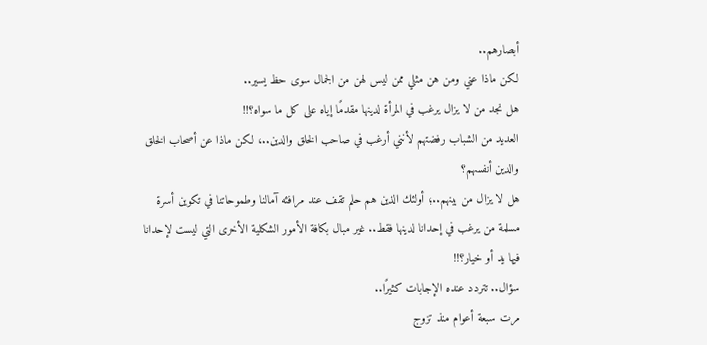أبصارهم..
لكن ماذا عني ومن هن مثلي ممن ليس لهن من الجمال سوى حظ يسير..
هل نجد من لا يزال يرغب في المرأة لدينها مقدمًا إياه على كل ما سواه؟!!
العديد من الشباب رفضتهم لأنني أرغب في صاحب الخلق والدين..، لكن ماذا عن أصحاب الخلق والدين أنفسهم؟
هل لا يزال من بينهم..؛ أولئك الذين هم حلم تقف عند مرافئه آمالنا وطموحاتنا في تكوين أسرة مسلمة من يرغب في إحدانا لدينها فقط.. غير مبال بكافة الأمور الشكلية الأخرى التي ليست لإحدانا فيها يد أو خيار؟!!
سؤال.. تتردد عنده الإجابات كثيرًا..
مرت سبعة أعوام منذ تزوج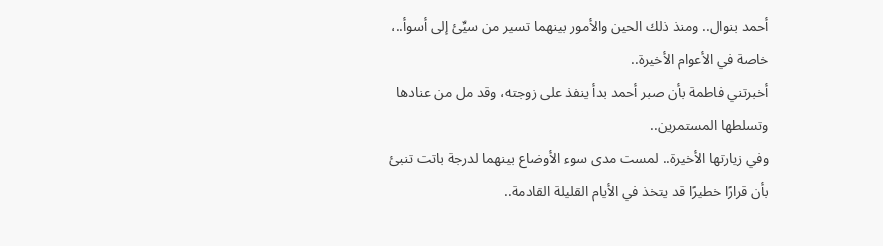أحمد بنوال.. ومنذ ذلك الحين والأمور بينهما تسير من سيِّئ إلى أسوأ..، خاصة في الأعوام الأخيرة..
أخبرتني فاطمة بأن صبر أحمد بدأ ينفذ على زوجته، وقد مل من عنادها وتسلطها المستمرين..
وفي زيارتها الأخيرة.. لمست مدى سوء الأوضاع بينهما لدرجة باتت تنبئ بأن قرارًا خطيرًا قد يتخذ في الأيام القليلة القادمة..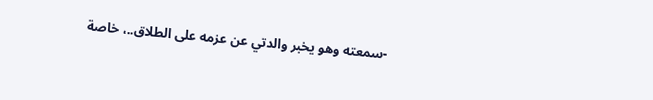-سمعته وهو يخبر والدتي عن عزمه على الطلاق..، خاصة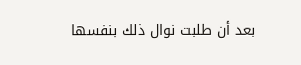بعد أن طلبت نوال ذلك بنفسها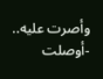وأصرت عليه..
-أوصلت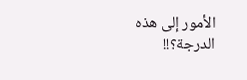الأمور إلى هذه الدرجة؟!!